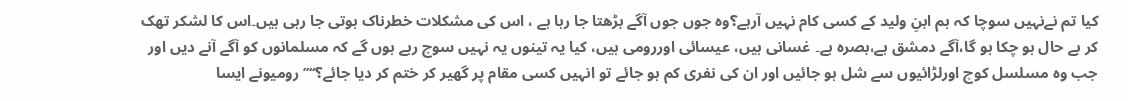کیا تم نےنہیں سوچا کہ ہم ابنِ ولید کے کسی کام نہیں آرہے؟وہ جوں جوں آگے بڑھتا جا رہا ہے ، اس کی مشکلات خطرناک ہوتی جا رہی ہیں۔اس کا لشکر تھک کر بے حال ہو چکا ہو گا،آگے دمشق ہے،بصرہ ہے۔ غسانی ہیں، عیسائی اوررومی ہیں، کیا یہ تینوں یہ نہیں سوچ رہے ہوں گے کہ مسلمانوں کو آگے آنے دیں اور جب وہ مسلسل کوچ اورلڑائیوں سے شل ہو جائیں اور ان کی نفری کم ہو جائے تو انہیں کسی مقام پر گھیر کر ختم کر دیا جائے؟‘‘’’رومیونے ایسا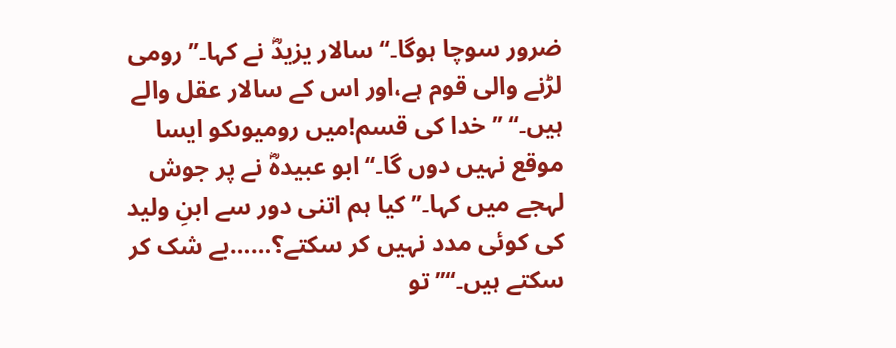ضرور سوچا ہوگا۔‘‘سالار یزیدؓ نے کہا۔’’رومی لڑنے والی قوم ہے،اور اس کے سالار عقل والے ہیں۔‘‘ ’’خدا کی قسم!میں رومیوںکو ایسا موقع نہیں دوں گا۔‘‘ ابو عبیدہؓ نے پر جوش لہجے میں کہا۔’’کیا ہم اتنی دور سے ابنِ ولید کی کوئی مدد نہیں کر سکتے؟……بے شک کر سکتے ہیں۔‘‘’’تو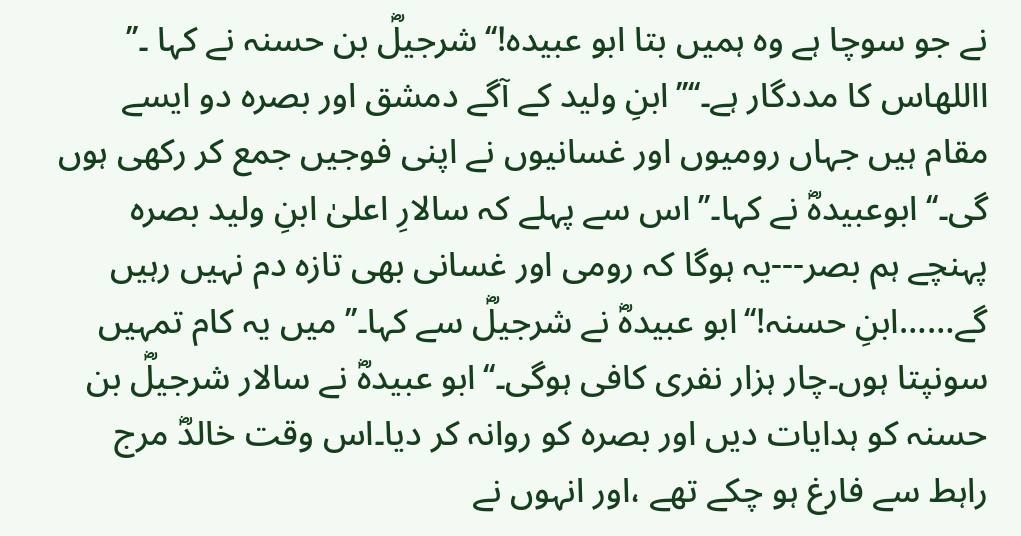نے جو سوچا ہے وہ ہمیں بتا ابو عبیدہ!‘‘شرجیلؓ بن حسنہ نے کہا ۔’’ االلهاس کا مددگار ہے۔‘‘’’ابنِ ولید کے آگے دمشق اور بصرہ دو ایسے مقام ہیں جہاں رومیوں اور غسانیوں نے اپنی فوجیں جمع کر رکھی ہوں گی۔‘‘ابوعبیدہؓ نے کہا۔’’اس سے پہلے کہ سالارِ اعلیٰ ابنِ ولید بصرہ پہنچے ہم بصر---یہ ہوگا کہ رومی اور غسانی بھی تازہ دم نہیں رہیں گے……ابنِ حسنہ!‘‘ابو عبیدہؓ نے شرجیلؓ سے کہا۔’’میں یہ کام تمہیں سونپتا ہوں۔چار ہزار نفری کافی ہوگی۔‘‘ابو عبیدہؓ نے سالار شرجیلؓ بن حسنہ کو ہدایات دیں اور بصرہ کو روانہ کر دیا۔اس وقت خالدؓ مرج راہط سے فارغ ہو چکے تھے ،اور انہوں نے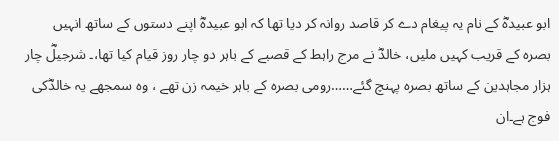ابو عبیدہؓ کے نام یہ پیغام دے کر قاصد روانہ کر دیا تھا کہ ابو عبیدہؓ اپنے دستوں کے ساتھ انہیں بصرہ کے قریب کہیں ملیں، خالدؓ نے مرج راہط کے قصبے کے باہر دو چار روز قیام کیا تھا،۔ شرجیلؓ چار ہزار مجاہدین کے ساتھ بصرہ پہنچ گئے……رومی بصرہ کے باہر خیمہ زن تھے ، وہ سمجھے یہ خالدؓکی فوج ہے۔ان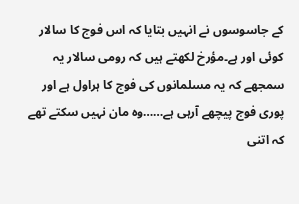کے جاسوسوں نے انہیں بتایا کہ اس فوج کا سالار کوئی اور ہے۔مؤرخ لکھتے ہیں کہ رومی سالار یہ سمجھے کہ یہ مسلمانوں کی فوج کا ہراول ہے اور پوری فوج پیچھے آرہی ہے……وہ مان نہیں سکتے تھے کہ اتنی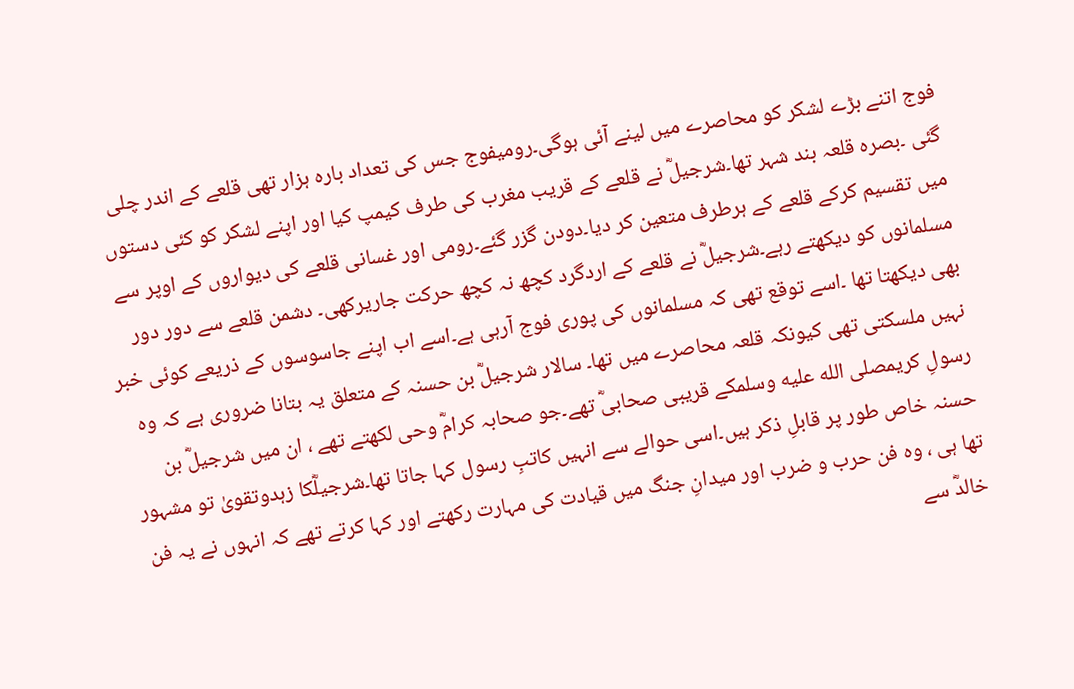فوج اتنے بڑے لشکر کو محاصرے میں لینے آئی ہوگی۔رومیفوج جس کی تعداد بارہ ہزار تھی قلعے کے اندر چلی گئی ۔بصرہ قلعہ بند شہر تھا۔شرجیلؓ نے قلعے کے قریب مغرب کی طرف کیمپ کیا اور اپنے لشکر کو کئی دستوں میں تقسیم کرکے قلعے کے ہرطرف متعین کر دیا۔دودن گزر گئے۔رومی اور غسانی قلعے کی دیواروں کے اوپر سے مسلمانوں کو دیکھتے رہے۔شرجیلؓ نے قلعے کے اردگرد کچھ نہ کچھ حرکت جاریرکھی۔ دشمن قلعے سے دور دور بھی دیکھتا تھا ۔اسے توقع تھی کہ مسلمانوں کی پوری فوج آرہی ہے۔اسے اب اپنے جاسوسوں کے ذریعے کوئی خبر نہیں ملسکتی تھی کیونکہ قلعہ محاصرے میں تھا۔ سالار شرجیلؓ بن حسنہ کے متعلق یہ بتانا ضروری ہے کہ وہ رسولِ کریمصلى الله عليه وسلمکے قریبی صحابیؓ تھے۔جو صحابہ کرامؓ وحی لکھتے تھے ، ان میں شرجیلؓ بن حسنہ خاص طور پر قابلِ ذکر ہیں۔اسی حوالے سے انہیں کاتبِ رسول کہا جاتا تھا۔شرجیلؓکا زہدوتقویٰ تو مشہور تھا ہی ، وہ فن حرب و ضرب اور میدانِ جنگ میں قیادت کی مہارت رکھتے اور کہا کرتے تھے کہ انہوں نے یہ فن خالدؓ سے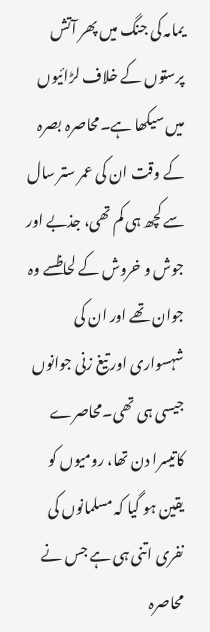یمامہ کی جنگ میں پھر آتش پرستوں کے خلاف لڑائیوں میں سیکھا ہے۔محاصرہ بصرہ کے وقت ان کی عمر ستر سال سے کچھ ہی کم تھی، جذبے اور جوش و خروش کے لحاظسے وہ جوان تھے اور ان کی شہسواری اور تیغ زنی جوانوں جیسی ہی تھی۔محاصرے کاتیسرا دن تھا، رومیوں کو یقین ہو گیا کہ مسلمانوں کی نفری اتنی ہی ہے جس نے محاصرہ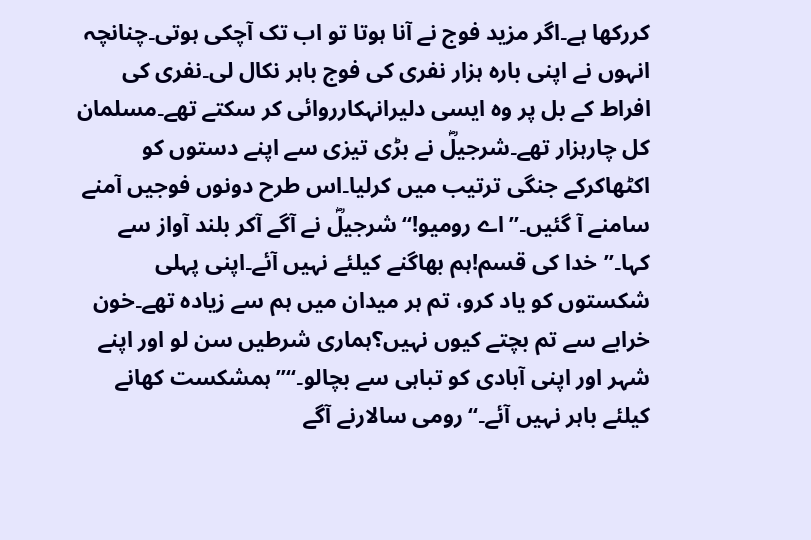کررکھا ہے۔اگر مزید فوج نے آنا ہوتا تو اب تک آچکی ہوتی۔چنانچہ انہوں نے اپنی بارہ ہزار نفری کی فوج باہر نکال لی۔نفری کی افراط کے بل پر وہ ایسی دلیرانہکارروائی کر سکتے تھے۔مسلمان کل چارہزار تھے۔شرجیلؓ نے بڑی تیزی سے اپنے دستوں کو اکٹھاکرکے جنگی ترتیب میں کرلیا۔اس طرح دونوں فوجیں آمنے سامنے آ گئیں۔’’اے رومیو!‘‘شرجیلؓ نے آگے آکر بلند آواز سے کہا۔’’خدا کی قسم!ہم بھاگنے کیلئے نہیں آئے۔اپنی پہلی شکستوں کو یاد کرو، تم ہر میدان میں ہم سے زیادہ تھے۔خون خرابے سے تم بچتے کیوں نہیں؟ہماری شرطیں سن لو اور اپنے شہر اور اپنی آبادی کو تباہی سے بچالو۔‘‘’’ہمشکست کھانے کیلئے باہر نہیں آئے۔‘‘رومی سالارنے آگے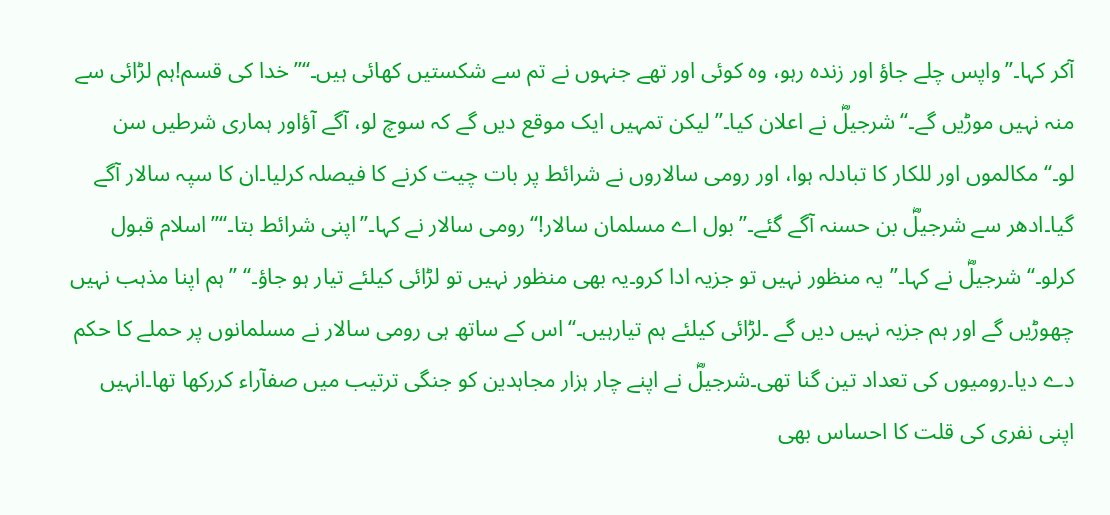آکر کہا۔’’واپس چلے جاؤ اور زندہ رہو، وہ کوئی اور تھے جنہوں نے تم سے شکستیں کھائی ہیں۔‘‘’’خدا کی قسم!ہم لڑائی سے منہ نہیں موڑیں گے۔‘‘شرجیلؓ نے اعلان کیا۔’’لیکن تمہیں ایک موقع دیں گے کہ سوچ لو، آگے آؤاور ہماری شرطیں سن لو۔‘‘مکالموں اور للکار کا تبادلہ ہوا، اور رومی سالاروں نے شرائط پر بات چیت کرنے کا فیصلہ کرلیا۔ان کا سپہ سالار آگے گیا۔ادھر سے شرجیلؓ بن حسنہ آگے گئے۔’’بول اے مسلمان سالار!‘‘رومی سالار نے کہا۔’’اپنی شرائط بتا۔‘‘’’اسلام قبول کرلو۔‘‘ شرجیلؓ نے کہا۔’’یہ منظور نہیں تو جزیہ ادا کرو۔یہ بھی منظور نہیں تو لڑائی کیلئے تیار ہو جاؤ۔‘‘ ’’ہم اپنا مذہب نہیں چھوڑیں گے اور ہم جزیہ نہیں دیں گے ۔لڑائی کیلئے ہم تیارہیں۔‘‘اس کے ساتھ ہی رومی سالار نے مسلمانوں پر حملے کا حکم دے دیا۔رومیوں کی تعداد تین گنا تھی۔شرجیلؓ نے اپنے چار ہزار مجاہدین کو جنگی ترتیب میں صفآراء کررکھا تھا۔انہیں اپنی نفری کی قلت کا احساس بھی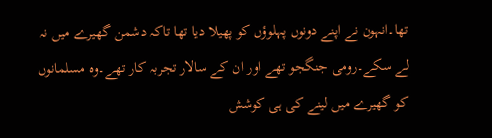تھا۔انہون نے اپنے دونوں پہلوؤں کو پھیلا دیا تھا تاکہ دشمن گھیرے میں نہ لے سکے۔رومی جنگجو تھے اور ان کے سالار تجربہ کار تھے۔وہ مسلمانوں کو گھیرے میں لینے کی ہی کوشش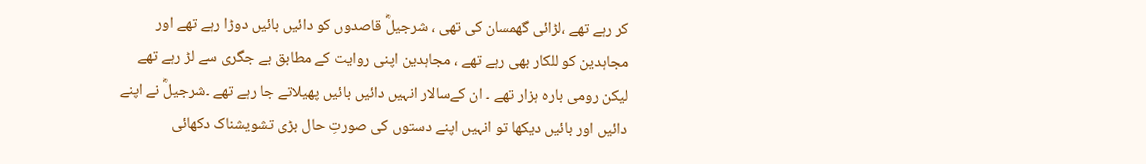کر رہے تھے ،لڑائی گھمسان کی تھی ، شرجیلؓ قاصدوں کو دائیں بائیں دوڑا رہے تھے اور مجاہدین کو للکار بھی رہے تھے ، مجاہدین اپنی روایت کے مطابق بے جگری سے لڑ رہے تھے لیکن رومی بارہ ہزار تھے ۔ ان کےسالار انہیں دائیں بائیں پھیلاتے جا رہے تھے ۔شرجیلؓ نے اپنے دائیں اور بائیں دیکھا تو انہیں اپنے دستوں کی صورتِ حال بڑی تشویشناک دکھائی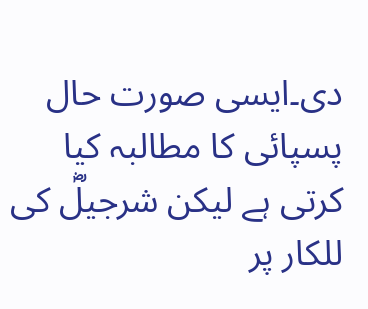دی۔ایسی صورت حال پسپائی کا مطالبہ کیا کرتی ہے لیکن شرجیلؓ کی للکار پر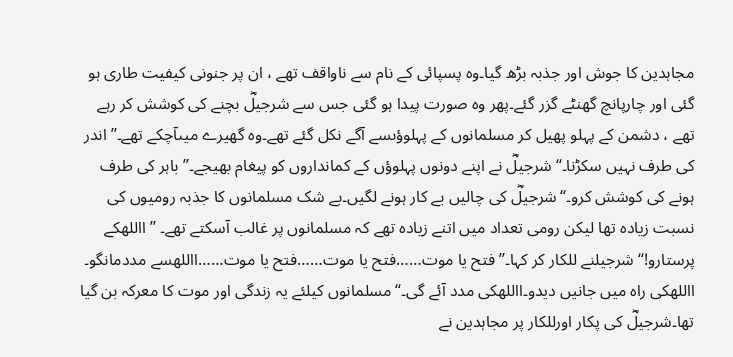مجاہدین کا جوش اور جذبہ بڑھ گیا۔وہ پسپائی کے نام سے ناواقف تھے ، ان پر جنونی کیفیت طاری ہو گئی اور چارپانچ گھنٹے گزر گئے۔پھر وہ صورت پیدا ہو گئی جس سے شرجیلؓ بچنے کی کوشش کر رہے تھے ، دشمن کے پہلو پھیل کر مسلمانوں کے پہلوؤںسے آگے نکل گئے تھے۔وہ گھیرے میںآچکے تھے۔’’اندر کی طرف نہیں سکڑنا۔‘‘شرجیلؓ نے اپنے دونوں پہلوؤں کے کمانداروں کو پیغام بھیجے۔’’ باہر کی طرف ہونے کی کوشش کرو۔‘‘شرجیلؓ کی چالیں بے کار ہونے لگیں۔بے شک مسلمانوں کا جذبہ رومیوں کی نسبت زیادہ تھا لیکن رومی تعداد میں اتنے زیادہ تھے کہ مسلمانوں پر غالب آسکتے تھے۔ ’’االلهکے پرستارو!‘‘شرجیلنے للکار کر کہا۔’’فتح یا موت……فتح یا موت……فتح یا موت……االلهسے مددمانگو۔ االلهکی راہ میں جانیں دیدو۔االلهکی مدد آئے گی۔‘‘مسلمانوں کیلئے یہ زندگی اور موت کا معرکہ بن گیا تھا۔شرجیلؓ کی پکار اورللکار پر مجاہدین نے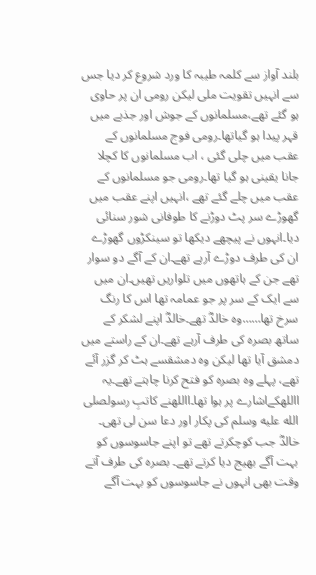بلند آواز سے کلمہ طیبہ کا ورد شروع کر دیا جس سے انہیں تقویت ملی لیکن رومی ان پر حاوی ہو گئے تھے،مسلمانوں کے جوش اور جذبے میں قہر پیدا ہو گیاتھا۔رومی فوج مسلمانوں کے عقب میں چلی گئی ، اب مسلمانوں کا کچلا جانا یقینی ہو گیا تھا۔رومی جو مسلمانوں کے عقب میں چلے گئے تھے ،انہیں اپنے عقب میں گھوڑے سر پٹ دوڑنے کا طوفانی شور سنائی دیا۔انہوں نے پیچھے دیکھا تو سینکڑوں گھوڑے ان کی طرف دوڑے آرہے تھے۔ان کے آگے دو سوار تھے جن کے ہاتھوں میں تلواریں تھیں۔ان میں سے ایک کے سر پر جو عمامہ تھا اس کا رنگ سرخ تھا……وہ خالدؓ تھے۔خالدؓ اپنے لشکر کے ساتھ بصرہ کی طرف آرہے تھے۔ان کے راستے میں دمشق آیا تھا لیکن وہ دمشقسے ہٹ کر گزر آئے تھے، پہلے وہ بصرہ کو فتح کرنا چاہتے تھے۔یہ االلهکےاشارے پر ہوا تھا۔االلهنے کاتبِ رسولصلى الله عليه وسلم کی پکار اور دعا سن لی تھی۔ خالدؓ جب کوچکرتے تھے تو اپنے جاسوسوں کو بہت آگے بھیج دیا کرتے تھے۔ بصرہ کی طرف آتے وقت بھی انہوں نے جاسوسوں کو بہت آگے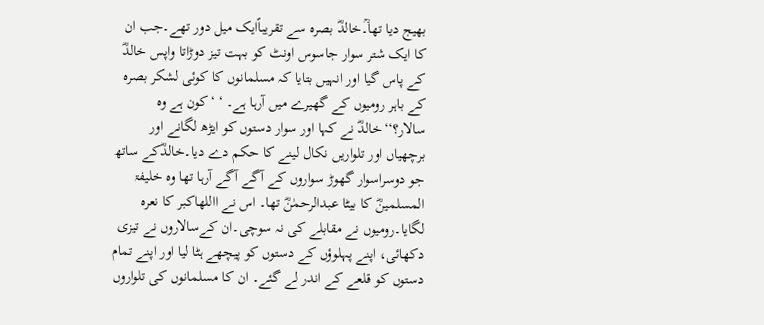بھیج دیا تھا۔ؒخالدؓ بصرہ سے تقریباًایک میل دور تھے۔جب ان کا ایک شتر سوار جاسوس اونٹ کو بہت تیز دوڑاتا واپس خالدؓ کے پاس گیا اور انہیں بتایا کہ مسلمانوں کا کوئی لشکر بصرہ کے باہر رومیوں کے گھیرے میں آرہا ہے۔ ‘ ‘کون ہے وہ سالار؟‘‘خالدؓ نے کہا اور سوار دستوں کو ایڑھ لگانے اور برچھیاں اور تلواریں نکال لینے کا حکم دے دیا۔خالدؓکے ساتھ جو دوسراسوار گھوڑ سواروں کے آگے آگے آرہا تھا وہ خلیفۃ المسلمینؓ کا بیٹا عبدالرحمٰنؓ تھا۔ اس نے االلهاکبر کا نعرہ لگایا۔رومیوں نے مقابلے کی نہ سوچی۔ان کےسالاروں نے تیزی دکھائی، اپنے پہلوؤں کے دستوں کو پیچھے ہٹا لیا اور اپنے تمام دستوں کو قلعے کے اندر لے گئے۔ ان کا مسلمانوں کی تلواروں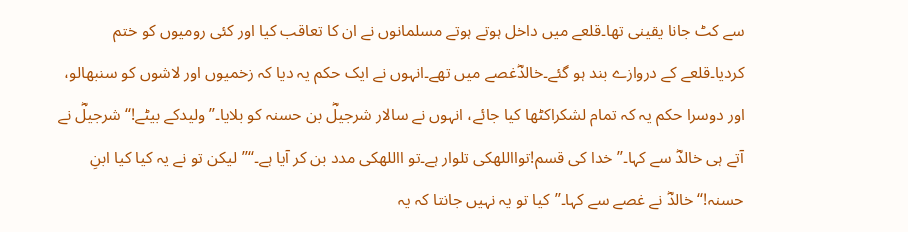سے کٹ جانا یقینی تھا۔قلعے میں داخل ہوتے ہوتے مسلمانوں نے ان کا تعاقب کیا اور کئی رومیوں کو ختم کردیا۔قلعے کے دروازے بند ہو گئے۔خالدؓغصے میں تھے۔انہوں نے ایک حکم یہ دیا کہ زخمیوں اور لاشوں کو سنبھالو، اور دوسرا حکم یہ کہ تمام لشکراکٹھا کیا جائے، انہوں نے سالار شرجیلؓ بن حسنہ کو بلایا۔’’ولیدکے بیٹے!‘‘شرجیلؓ نے آتے ہی خالدؓ سے کہا۔’’خدا کی قسم!توااللهکی تلوار ہے۔تو االلهکی مدد بن کر آیا ہے۔‘‘’’لیکن تو نے یہ کیا کیا ابنِ حسنہ!‘‘خالدؓ نے غصے سے کہا۔’’کیا تو یہ نہیں جانتا کہ یہ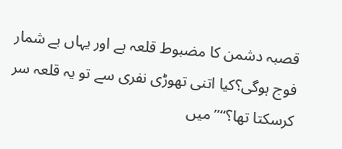قصبہ دشمن کا مضبوط قلعہ ہے اور یہاں بے شمار فوج ہوگی؟کیا اتنی تھوڑی نفری سے تو یہ قلعہ سر کرسکتا تھا؟‘‘’’میں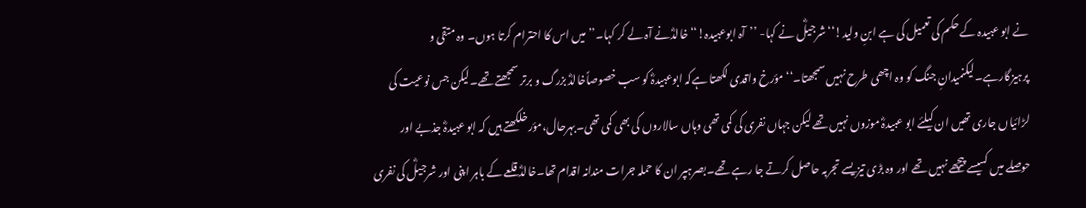نے ابو عبیدہ کے حکم کی تعمیل کی ہے ابنِ ولید!‘‘شرجیلؓ نے کہا- ’’آہ ابوعبیدہ!‘‘خالدؓنے آہ لے کر کہا۔’’میں اس کا احترام کرتا ہوں۔ وہ متقی و پرہیزگارہے۔لیکنمیدانِ جنگ کو وہ اچھی طرح نہیں سمجھتا۔‘‘مؤرخ واقدی لکھتا ہےکہ ابوعبیدہؓ کو سب خصوصاًخالدؓ بزرگ و برتر سمجھتے تھے۔لیکن جس نوعیت کی لڑائیاں جاری تھیں ان کیلئے ابو عبیدہؓ موزوں نہیں تھے لیکن جہاں نفری کی کمی تھی وہاں سالاروں کی بھی کمی تھی۔بہرحال،مؤرخلکھتے ہیں کہ ابو عبیدہؓ جذبے اور حوصلے میں کسیسے پیچھے نہیں تھے اور وہ بڑی تیزیسے تجربہ حاصل کرتے جا رہے تھے۔بصرہپر ان کا حملہ جرات مندانہ اقدام تھا۔خالدؓ قلعے کے باہر اپنی اور شرجیلؓ کی نفری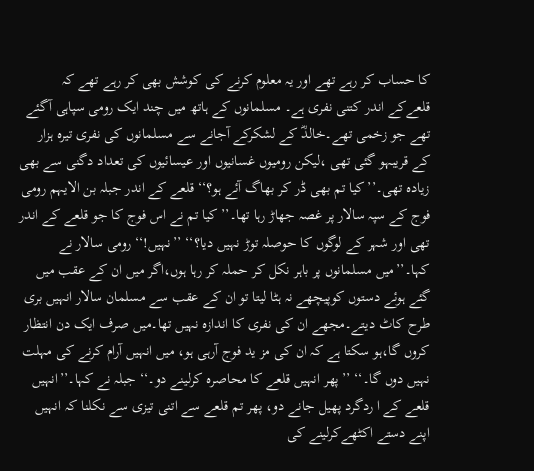کا حساب کر رہے تھے اور یہ معلوم کرنے کی کوشش بھی کر رہے تھے کہ قلعےکے اندر کتنی نفری ہے۔ مسلمانوں کے ہاتھ میں چند ایک رومی سپاہی آگئے تھے جو زخمی تھے۔خالدؓ کے لشکرکے آجانے سے مسلمانوں کی نفری تیرہ ہزار کے قریبہو گئی تھی ،لیکن رومیوں غسانیوں اور عیسائیوں کی تعداد دگنی سے بھی زیادہ تھی۔’’کیا تم بھی ڈر کر بھاگ آئے ہو؟‘‘قلعے کے اندر جبلہ بن الایہم رومی فوج کے سپہ سالار پر غصہ جھاڑ رہا تھا۔’’ کیا تم نے اس فوج کا جو قلعے کے اندر تھی اور شہر کے لوگوں کا حوصلہ توڑ نہیں دیا؟‘‘ ’’نہیں!‘‘رومی سالار نے کہا۔’’میں مسلمانوں پر باہر نکل کر حملہ کر رہا ہوں،اگر میں ان کے عقب میں گئے ہوئے دستوں کوپیچھے نہ ہٹا لیتا تو ان کے عقب سے مسلمان سالار انہیں بری طرح کاٹ دیتے۔مجھے ان کی نفری کا اندازہ نہیں تھا۔میں صرف ایک دن انتظار کروں گا،ہو سکتا ہے کہ ان کی مز ید فوج آرہی ہو، میں انہیں آرام کرنے کی مہلت نہیں دوں گا۔‘‘ ’’پھر انہیں قلعے کا محاصرہ کرلینے دو۔‘‘ جبلہ نے کہا۔’’انہیں قلعے کے ا ردگرد پھیل جانے دو، پھر تم قلعے سے اتنی تیزی سے نکلنا کہ انہیں اپنے دستے اکٹھےکرلینے کی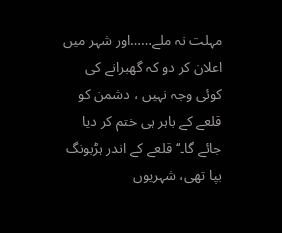مہلت نہ ملے……اور شہر میں اعلان کر دو کہ گھبرانے کی کوئی وجہ نہیں ، دشمن کو قلعے کے باہر ہی ختم کر دیا جائے گا۔‘‘قلعے کے اندر ہڑبونگ بپا تھی، شہریوں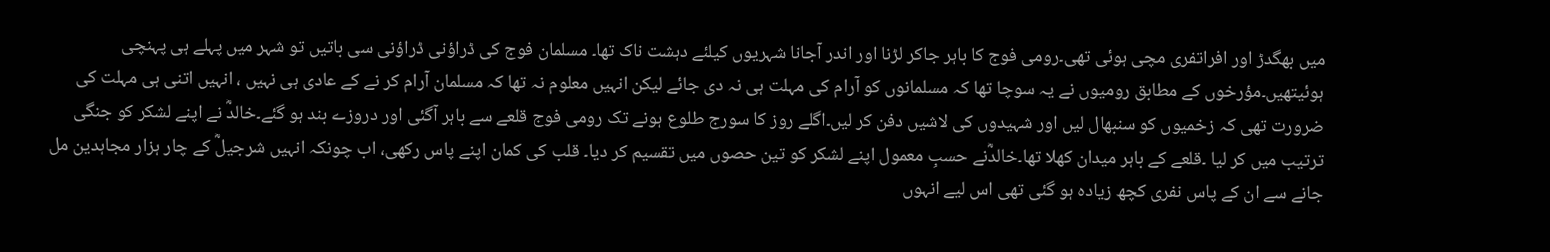میں بھگدڑ اور افراتفری مچی ہوئی تھی۔رومی فوج کا باہر جاکر لڑنا اور اندر آجانا شہریوں کیلئے دہشت ناک تھا۔ مسلمان فوج کی ڈراؤنی ڈراؤنی سی باتیں تو شہر میں پہلے ہی پہنچی ہوئیتھیں۔مؤرخوں کے مطابق رومیوں نے یہ سوچا تھا کہ مسلمانوں کو آرام کی مہلت ہی نہ دی جائے لیکن انہیں معلوم نہ تھا کہ مسلمان آرام کر نے کے عادی ہی نہیں ، انہیں اتنی ہی مہلت کی ضرورت تھی کہ زخمیوں کو سنبھال لیں اور شہیدوں کی لاشیں دفن کر لیں۔اگلے روز کا سورج طلوع ہونے تک رومی فوج قلعے سے باہر آگئی اور دروزے بند ہو گئے۔خالدؓ نے اپنے لشکر کو جنگی ترتیب میں کر لیا ۔قلعے کے باہر میدان کھلا تھا۔خالدؓنے حسبِ معمول اپنے لشکر کو تین حصوں میں تقسیم کر دیا۔ قلب کی کمان اپنے پاس رکھی، اب چونکہ انہیں شرجیلؓ کے چار ہزار مجاہدین مل جانے سے ان کے پاس نفری کچھ زیادہ ہو گئی تھی اس لیے انہوں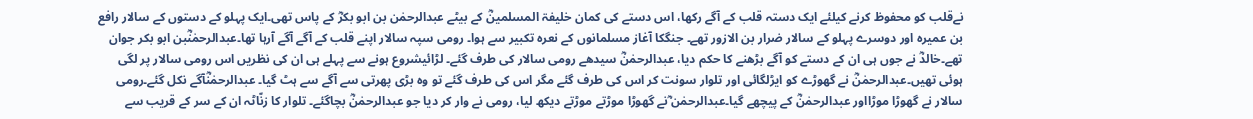نےقلب کو محفوظ کرنے کیلئے ایک دستہ قلب کے آگے رکھا، اس دستے کی کمان خلیفۃ المسلمینؓ کے بیٹے عبدالرحمٰن بن ابو بکرؓ کے پاس تھی۔ایک پہلو کے دستوں کے سالار رافع بن عمیرہ اور دوسرے پہلو کے سالار ضرار بن الازور تھے۔ جنگکا آغاز مسلمانوں کے نعرہ تکبیر سے ہوا۔ رومی سپہ سالار اپنے قلب کے آگے آگے آرہا تھا۔عبدالرحمٰنؓبن ابو بکر جوان تھے۔خالدؓ نے جوں ہی ان کے دستے کو آگے بڑھنے کا حکم دیا، عبدالرحمٰنؓ سیدھے رومی سالار کی طرف گئے۔ لڑائیشروع ہونے سے پہلے ہی ان کی نظریں اس رومی سالار پر لگی ہوئی تھیں۔عبدالرحمٰنؓ نے گھوڑے کو ایڑلگائی اور تلوار سونت کر اس کی طرف گئے مگر اس کی طرف گئے تو وہ بڑی پھرتی سے آگے سے ہٹ گیا۔ عبدالرحمٰنؓآگے نکل گئے۔رومی سالار نے گھوڑا موڑااور عبدالرحمٰنؓ کے پیچھے گیا۔عبدالرحمٰن ؓنے گھوڑا موڑتے موڑتے دیکھ لیا، رومی نے وار کر دیا جو عبدالرحمٰنؓ بچاگئے۔ تلوار کا زنّاٹہ ان کے سر کے قریب سے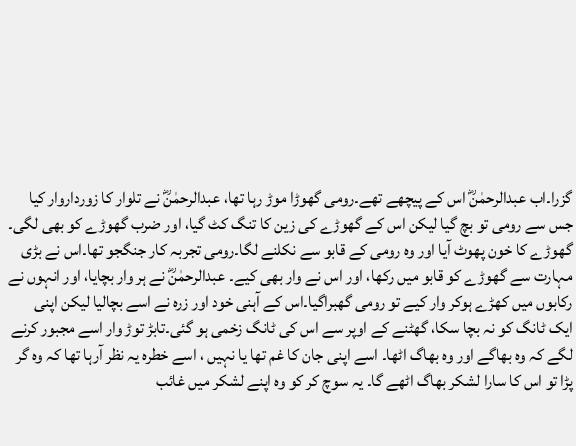گزرا۔اب عبدالرحمٰنؓ اس کے پیچھے تھے۔رومی گھوڑا موڑ رہا تھا، عبدالرحمٰنؓ نے تلوار کا زورداروار کیا جس سے رومی تو بچ گیا لیکن اس کے گھوڑے کی زین کا تنگ کٹ گیا، اور ضرب گھوڑے کو بھی لگی۔ گھوڑے کا خون پھوٹ آیا اور وہ رومی کے قابو سے نکلنے لگا۔رومی تجربہ کار جنگجو تھا۔اس نے بڑی مہارت سے گھوڑے کو قابو میں رکھا، اور اس نے وار بھی کیے۔ عبدالرحمٰنؓ نے ہر وار بچایا، اور انہوں نے رکابوں میں کھڑے ہوکر وار کیے تو رومی گھبراگیا۔اس کے آہنی خود اور زرہ نے اسے بچالیا لیکن اپنی ایک ٹانگ کو نہ بچا سکا، گھٹنے کے اوپر سے اس کی ٹانگ زخمی ہو گئی۔تابڑ توڑ وار اسے مجبور کرنے لگے کہ وہ بھاگے اور وہ بھاگ اٹھا۔ اسے اپنی جان کا غم تھا یا نہیں ، اسے خطرہ یہ نظر آرہا تھا کہ وہ گر پڑا تو اس کا سارا لشکر بھاگ اٹھے گا۔ یہ سوچ کر کو وہ اپنے لشکر میں غائب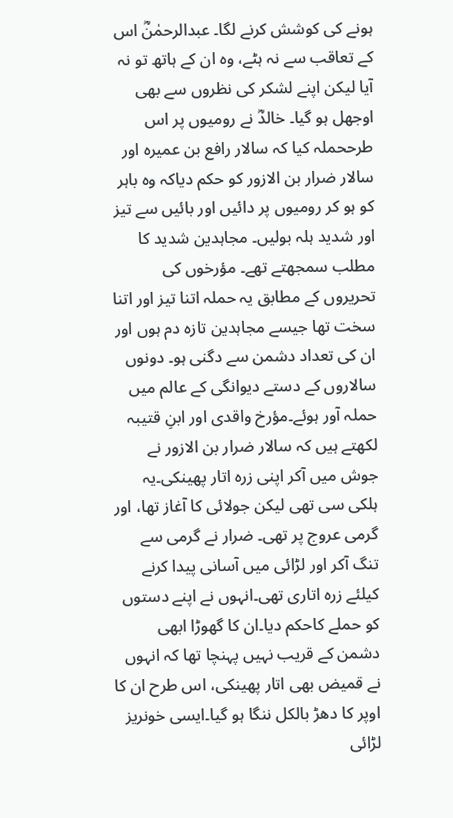ہونے کی کوشش کرنے لگا۔ عبدالرحمٰنؓ اس کے تعاقب سے نہ ہٹے، وہ ان کے ہاتھ تو نہ آیا لیکن اپنے لشکر کی نظروں سے بھی اوجھل ہو گیا۔ خالدؓ نے رومیوں پر اس طرححملہ کیا کہ سالار رافع بن عمیرہ اور سالار ضرار بن الازور کو حکم دیاکہ وہ باہر کو ہو کر رومیوں پر دائیں اور بائیں سے تیز اور شدید ہلہ بولیں۔ مجاہدین شدید کا مطلب سمجھتے تھے۔ مؤرخوں کی تحریروں کے مطابق یہ حملہ اتنا تیز اور اتنا سخت تھا جیسے مجاہدین تازہ دم ہوں اور ان کی تعداد دشمن سے دگنی ہو۔ دونوں سالاروں کے دستے دیوانگی کے عالم میں حملہ آور ہوئے۔مؤرخ واقدی اور ابنِ قتیبہ لکھتے ہیں کہ سالار ضرار بن الازور نے جوش میں آکر اپنی زرہ اتار پھینکی۔یہ ہلکی سی تھی لیکن جولائی کا آغاز تھا، اور گرمی عروج پر تھی۔ ضرار نے گرمی سے تنگ آکر اور لڑائی میں آسانی پیدا کرنے کیلئے زرہ اتاری تھی۔انہوں نے اپنے دستوں کو حملے کاحکم دیا۔ان کا گھوڑا ابھی دشمن کے قریب نہیں پہنچا تھا کہ انہوں نے قمیض بھی اتار پھینکی، اس طرح ان کا اوپر کا دھڑ بالکل ننگا ہو گیا۔ایسی خونریز لڑائی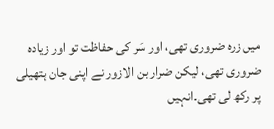میں زرہ ضروری تھی، اور سَر کی حفاظت تو اور زیادہ ضروری تھی، لیکن ضرار بن الازور نے اپنی جان ہتھیلی پر رکھ لی تھی۔انہیں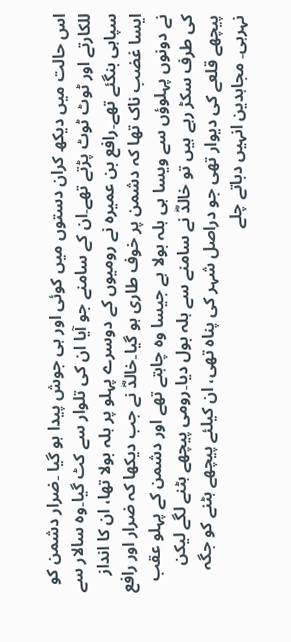اس حالت میں دیکھ کران دستوں میں کوئی اور ہی جوش پیدا ہو گیا ۔ضرار دشمن کو للکارتے اور ٹوٹ ٹوٹ پڑتے تھے۔ان کے سامنے جو آیا ان کی تلوار سے کٹ گیا۔وہ سالار سے سپاہی بنگئے تھے۔رافع بن عمیرہ نے رومیوں کے دوسرے پہلو پر ہلہ بولا تھا، ان کا انداز ایسا غضب ناک تھا کہ دشمن پر خوف طاری ہو گیا۔خالدؓ نے جب دیکھا کہ ضرار اور رافع نے دونوں پہلوؤں سے ویسا ہی ہلہ بولا ہے جیسا وہ چاہتے تھے اور دشمن کے پہلو عقب کی طرف سکڑ رہے ہیں تو خالدؓ نے سامنے سے ہلہ بول دیا۔رومی پیچھے ہٹنے لگے لیکن پیچھے قلعے کی دیوار تھی جو دراصل شہر کی پناہ تھی، ان کیلئے پیچھے ہٹنے کو جگہ نہرہی۔ مجاہدین انہیں دباتے چلے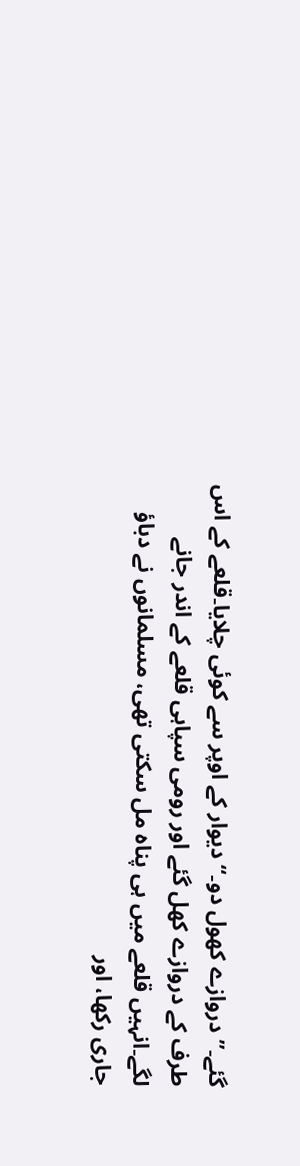گئے۔’’دروازے کھول دو۔‘‘ دیوار کے اوپر سے کوئی چلایا۔قلعے کے اس طرف کے دروازے کھل گئے اور رومی سپاہی قلعے کے اندر جانے لگے۔انہیں قلعے میں ہی پناہ مل سکتی تھی، مسلمانوں نے دباؤ جاری رکھا، اور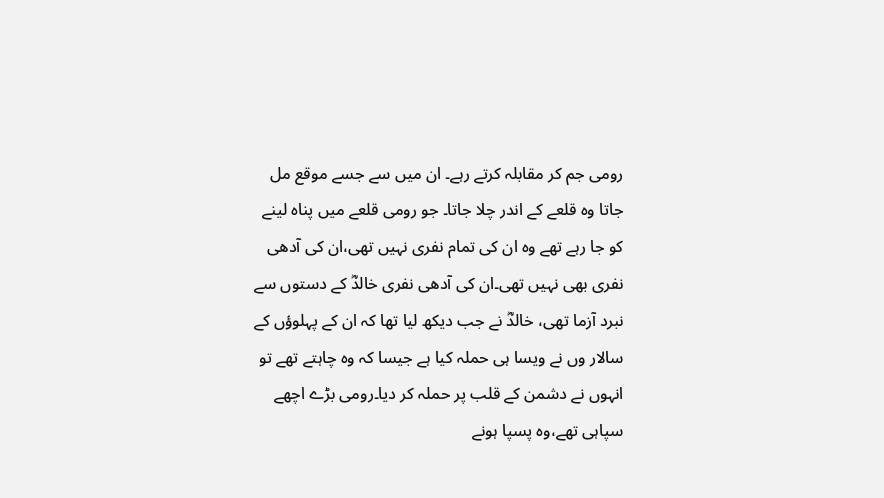رومی جم کر مقابلہ کرتے رہے۔ ان میں سے جسے موقع مل جاتا وہ قلعے کے اندر چلا جاتا۔ جو رومی قلعے میں پناہ لینے کو جا رہے تھے وہ ان کی تمام نفری نہیں تھی،ان کی آدھی نفری بھی نہیں تھی۔ان کی آدھی نفری خالدؓ کے دستوں سے نبرد آزما تھی، خالدؓ نے جب دیکھ لیا تھا کہ ان کے پہلوؤں کے سالار وں نے ویسا ہی حملہ کیا ہے جیسا کہ وہ چاہتے تھے تو انہوں نے دشمن کے قلب پر حملہ کر دیا۔رومی بڑے اچھے سپاہی تھے،وہ پسپا ہونے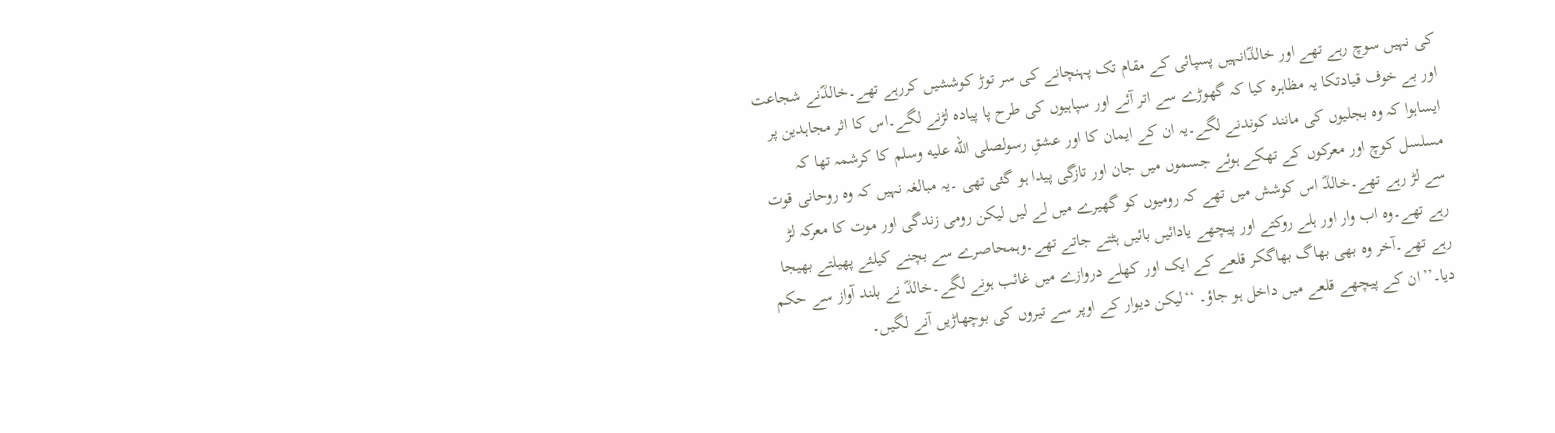کی نہیں سوچ رہے تھے اور خالدؓانہیں پسپائی کے مقام تک پہنچانے کی سر توڑ کوششیں کررہے تھے۔خالدؓنے شجاعت اور بے خوف قیادتکا یہ مظاہرہ کیا کہ گھوڑے سے اتر آئے اور سپاہیوں کی طرح پا پیادہ لڑنے لگے۔اس کا اثر مجاہدین پر ایساہوا کہ وہ بجلیوں کی مانند کوندنے لگے۔یہ ان کے ایمان کا اور عشقِ رسولصلى الله عليه وسلم کا کرشمہ تھا کہ مسلسل کوچ اور معرکوں کے تھکے ہوئے جسموں میں جان اور تازگی پیدا ہو گئی تھی ۔یہ مبالغہ نہیں کہ وہ روحانی قوت سے لڑ رہے تھے۔خالدؓ اس کوشش میں تھے کہ رومیوں کو گھیرے میں لے لیں لیکن رومی زندگی اور موت کا معرکہ لڑ رہے تھے۔وہ اب وار اور ہلے روکتے اور پیچھے یادائیں بائیں ہٹتے جاتے تھے۔وہمحاصرے سے بچنے کیلئے پھیلتے بھیجا رہے تھے۔آخر وہ بھی بھاگ بھاگکر قلعے کے ایک اور کھلے دروازے میں غائب ہونے لگے۔خالدؓ نے بلند آواز سے حکم دیا۔’’ان کے پیچھے قلعے میں داخل ہو جاؤ۔ ‘‘لیکن دیوار کے اوپر سے تیروں کی بوچھاڑیں آنے لگیں۔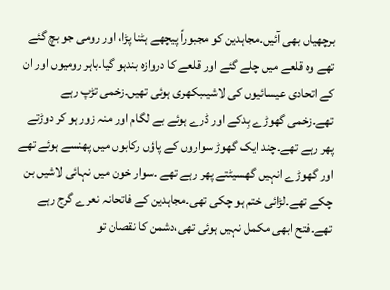برچھیاں بھی آئیں۔مجاہدین کو مجبوراً پیچھے ہٹنا پڑا، اور رومی جو بچ گئے تھے وہ قلعے میں چلے گئے اور قلعے کا دروازہ بندہو گیا۔باہر رومیوں اور ان کے اتحادی عیسائیوں کی لاشیںبکھری ہوئی تھیں۔زخمی تڑپ رہے تھے۔زخمی گھوڑے بِدکے اور ڈرے ہوئے بے لگام اور منہ زور ہو کر دوڑتے پھر رہے تھے۔چند ایک گھوڑ سواروں کے پاؤں رکابوں میں پھنسے ہوئے تھے اور گھوڑے انہیں گھسیٹتے پھر رہے تھے ۔سوار خون میں نہائی لاشیں بن چکے تھے۔لڑائی ختم ہو چکی تھی۔مجاہدین کے فاتحانہ نعرے گرج رہے تھے۔فتح ابھی مکمل نہیں ہوئی تھی،دشمن کا نقصان تو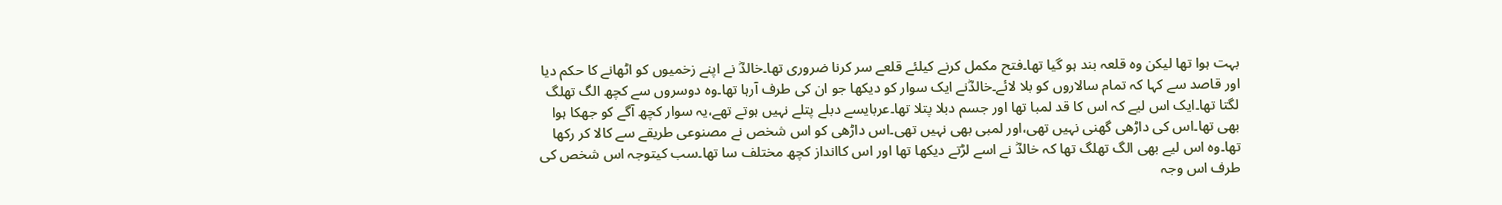بہت ہوا تھا لیکن وہ قلعہ بند ہو گیا تھا۔فتح مکمل کرنے کیلئے قلعے سر کرنا ضروری تھا۔خالدؓ نے اپنے زخمیوں کو اٹھانے کا حکم دیا اور قاصد سے کہا کہ تمام سالاروں کو بلا لائے۔خالدؓنے ایک سوار کو دیکھا جو ان کی طرف آرہا تھا۔وہ دوسروں سے کچھ الگ تھلگ لگتا تھا۔ایک اس لیے کہ اس کا قد لمبا تھا اور جسم دبلا پتلا تھا۔عربایسے دبلے پتلے نہیں ہوتے تھے،یہ سوار کچھ آگے کو جھکا ہوا بھی تھا۔اس کی داڑھی گھنی نہیں تھی،اور لمبی بھی نہیں تھی۔اس داڑھی کو اس شخص نے مصنوعی طریقے سے کالا کر رکھا تھا۔وہ اس لیے بھی الگ تھلگ تھا کہ خالدؓ نے اسے لڑتے دیکھا تھا اور اس کاانداز کچھ مختلف سا تھا۔سب کیتوجہ اس شخص کی طرف اس وجہ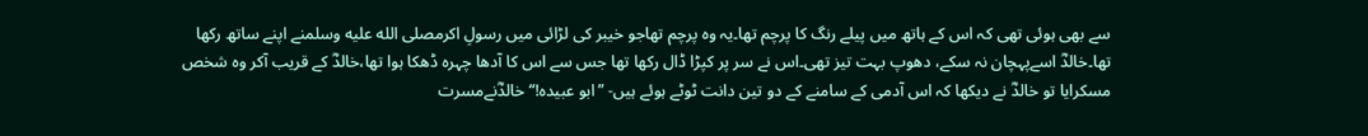سے بھی ہوئی تھی کہ اس کے ہاتھ میں پیلے رنگ کا پرچم تھا۔یہ وہ پرچم تھاجو خیبر کی لڑائی میں رسولِ اکرمصلى الله عليه وسلمنے اپنے ساتھ رکھا تھا۔خالدؓ اسےپہچان نہ سکے، دھوپ بہت تیز تھی۔اس نے سر پر کپڑا ڈال رکھا تھا جس سے اس کا آدھا چہرہ ڈھکا ہوا تھا،خالدؓ کے قریب آکر وہ شخص مسکرایا تو خالدؓ نے دیکھا کہ اس آدمی کے سامنے کے دو تین دانت ٹوٹے ہوئے ہیں- ’’ابو عبیدہ!‘‘خالدؓنےمسرت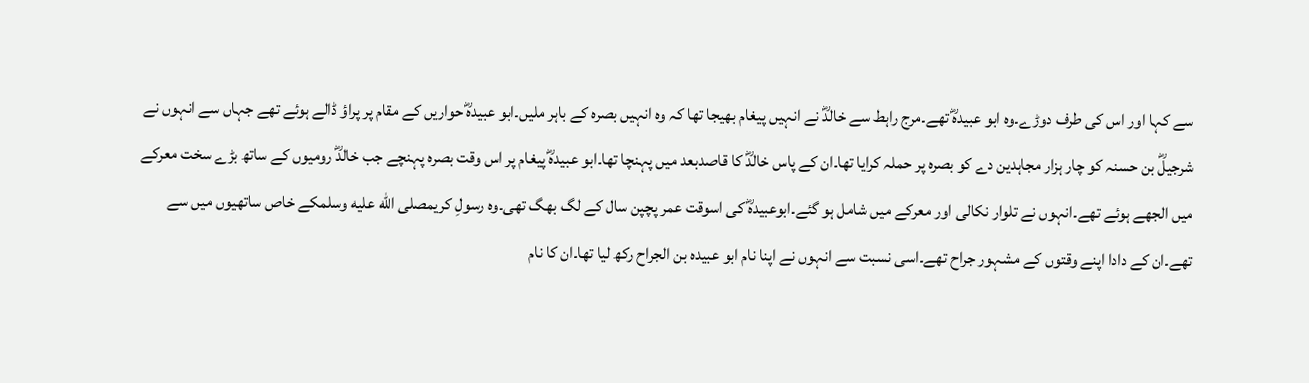سے کہا اور اس کی طرف دوڑے۔وہ ابو عبیدہؓ تھے۔مرج راہط سے خالدؓ نے انہیں پیغام بھیجا تھا کہ وہ انہیں بصرہ کے باہر ملیں۔ابو عبیدہؓ حواریں کے مقام پر پراؤ ڈالے ہوئے تھے جہاں سے انہوں نے شرجیلؓ بن حسنہ کو چار ہزار مجاہدین دے کو بصرہ پر حملہ کرایا تھا۔ان کے پاس خالدؓ کا قاصدبعد میں پہنچا تھا۔ابو عبیدہؓ پیغام پر اس وقت بصرہ پہنچے جب خالدؓ رومیوں کے ساتھ بڑے سخت معرکے میں الجھے ہوئے تھے۔انہوں نے تلوار نکالی اور معرکے میں شامل ہو گئے۔ابوعبیدہؓ کی اسوقت عمر پچپن سال کے لگ بھگ تھی۔وہ رسولِ کریمصلى الله عليه وسلمکے خاص ساتھیوں میں سے تھے۔ان کے دادا اپنے وقتوں کے مشہور جراح تھے۔اسی نسبت سے انہوں نے اپنا نام ابو عبیدہ بن الجراح رکھ لیا تھا۔ان کا نام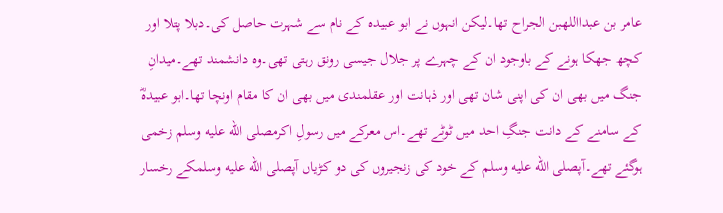عامر بن عبدااللهبن الجراح تھا۔لیکن انہوں نے ابو عبیدہ کے نام سے شہرت حاصل کی۔دبلا پتلا اور کچھ جھکا ہونے کے باوجود ان کے چہرے پر جلال جیسی رونق رہتی تھی۔وہ دانشمند تھے۔میدانِ جنگ میں بھی ان کی اپنی شان تھی اور ذہانت اور عقلمندی میں بھی ان کا مقام اونچا تھا۔ابو عبیدہؓ کے سامنے کے دانت جنگِ احد میں ٹوٹے تھے۔اس معرکے میں رسولِ اکرمصلى الله عليه وسلم زخمی ہوگئے تھے۔آپصلى الله عليه وسلم کے خود کی زنجیروں کی دو کڑیاں آپصلى الله عليه وسلمکے رخسار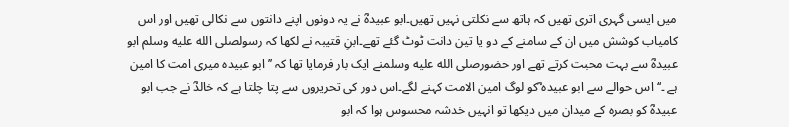میں ایسی گہری اتری تھیں کہ ہاتھ سے نکلتی نہیں تھیں۔ابو عبیدہؓ نے یہ دونوں اپنے دانتوں سے نکالی تھیں اور اس کامیاب کوشش میں ان کے سامنے کے دو یا تین دانت ٹوٹ گئے تھے۔ابنِ قتیبہ نے لکھا کہ رسولصلى الله عليه وسلم ابو عبیدہؓ سے بہت محبت کرتے تھے اور حضورصلى الله عليه وسلمنے ایک بار فرمایا تھا کہ ’’ابو عبیدہ میری امت کا امین ہے ۔‘‘ اس حوالے سے ابو عبیدہ ؓکو لوگ امین الامت کہنے لگے۔اس دور کی تحریروں سے پتا چلتا ہے کہ خالدؓ نے جب ابو عبیدہؓ کو بصرہ کے میدان میں دیکھا تو انہیں خدشہ محسوس ہوا کہ ابو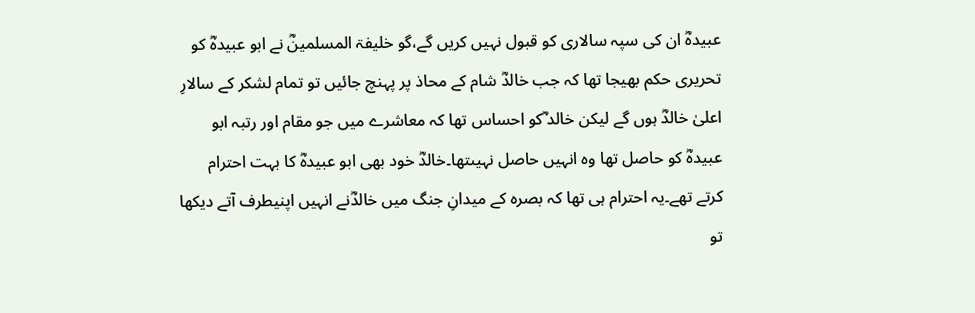عبیدہؓ ان کی سپہ سالاری کو قبول نہیں کریں گے،گو خلیفۃ المسلمینؓ نے ابو عبیدہؓ کو تحریری حکم بھیجا تھا کہ جب خالدؓ شام کے محاذ پر پہنچ جائیں تو تمام لشکر کے سالارِ اعلیٰ خالدؓ ہوں گے لیکن خالد ؓکو احساس تھا کہ معاشرے میں جو مقام اور رتبہ ابو عبیدہؓ کو حاصل تھا وہ انہیں حاصل نہیںتھا۔خالدؓ خود بھی ابو عبیدہؓ کا بہت احترام کرتے تھے۔یہ احترام ہی تھا کہ بصرہ کے میدانِ جنگ میں خالدؓنے انہیں اپنیطرف آتے دیکھا تو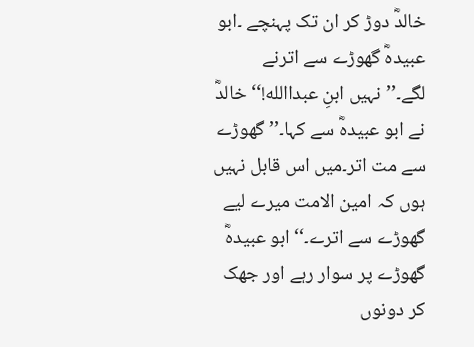خالدؓ دوڑ کر ان تک پہنچے ۔ابو عبیدہؓ گھوڑے سے اترنے لگے۔’’نہیں ابنِ عبداالله!‘‘خالدؓ نے ابو عبیدہؓ سے کہا۔’’گھوڑے سے مت اتر۔میں اس قابل نہیں ہوں کہ امین الامت میرے لیے گھوڑے سے اترے۔‘‘ابو عبیدہؓ گھوڑے پر سوار رہے اور جھک کر دونوں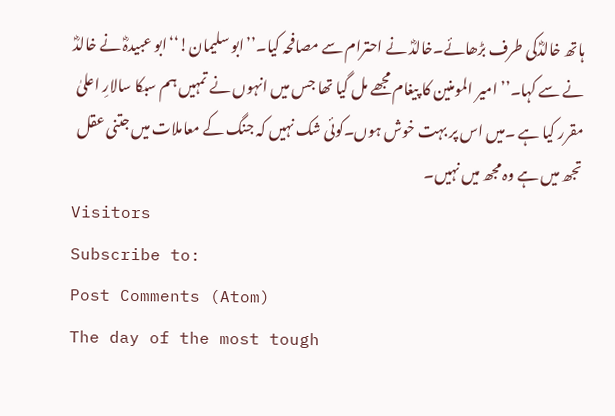ہاتھ خالدؓکی طرف بڑھائے۔خالدؓ نے احترام سے مصافحہ کیا۔’’ابو سلیمان!‘‘ابو عبیدہؓ نے خالدؓ نے سے کہا۔’’ امیر المومنین کا پیغام مجھے مل گیا تھا جس میں انہوں نے تمہیں ہم سبکا سالارِ اعلیٰ مقرر کیا ہے ۔میں اس پر بہت خوش ہوں۔کوئی شک نہیں کہ جنگ کے معاملات میں جتنی عقل تجھ میں ہے وہ مجھ میں نہیں۔
Visitors
Subscribe to:
Post Comments (Atom)
The day of the most tough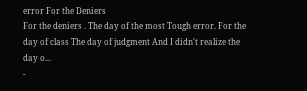error For the Deniers
For the deniers . The day of the most Tough error. For the day of class The day of judgment And I didn't realize the day o...
-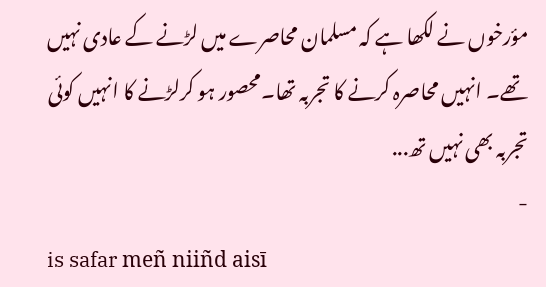مؤرخوں نے لکھا ہے کہ مسلمان محاصرے میں لڑنے کے عادی نہیں تھے۔ انہیں محاصرہ کرنے کا تجربہ تھا۔محصور ہو کرلڑنے کا انہیں کوئی تجربہ بھی نہیں تھ...
-
is safar meñ niiñd aisī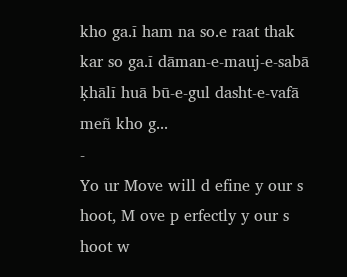kho ga.ī ham na so.e raat thak kar so ga.ī dāman-e-mauj-e-sabā ḳhālī huā bū-e-gul dasht-e-vafā meñ kho g...
-
Yo ur Move will d efine y our s hoot, M ove p erfectly y our s hoot w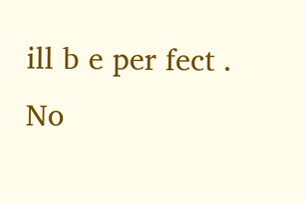ill b e per fect .
No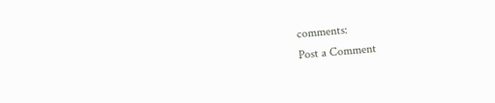comments:
Post a Comment